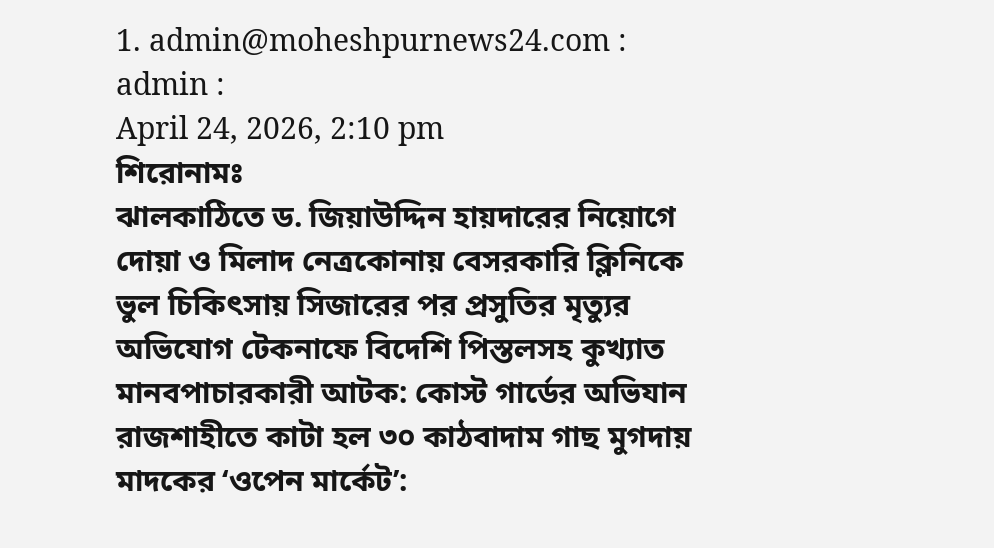1. admin@moheshpurnews24.com : admin :
April 24, 2026, 2:10 pm
শিরোনামঃ
ঝালকাঠিতে ড. জিয়াউদ্দিন হায়দারের নিয়োগে দোয়া ও মিলাদ নেত্রকোনায় বেসরকারি ক্লিনিকে ভুল চিকিৎসায় সিজারের পর প্রসুতির মৃত্যুর অভিযোগ টেকনাফে বিদেশি পিস্তলসহ কুখ্যাত মানবপাচারকারী আটক: কোস্ট গার্ডের অভিযান রাজশাহীতে কাটা হল ৩০ কাঠবাদাম গাছ মুগদায় মাদকের ‘ওপেন মার্কেট’: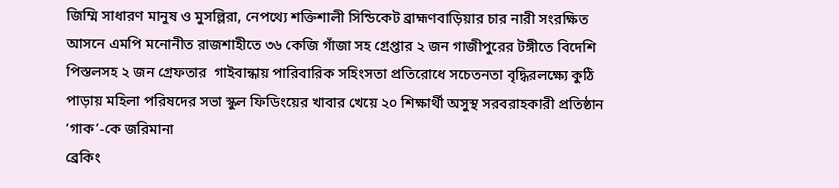জিম্মি সাধারণ মানুষ ও মুসল্লিরা, নেপথ্যে শক্তিশালী সিন্ডিকেট ব্রাহ্মণবাড়িয়ার চার নারী সংরক্ষিত আসনে এমপি মনোনীত রাজশাহীতে ৩৬ কেজি গাঁজা সহ গ্রেপ্তার ২ জন গাজীপুরের টঙ্গীতে বিদেশি পিস্তলসহ ২ জন গ্রেফতার  গাইবান্ধায় পারিবারিক সহিংসতা প্রতিরোধে সচেতনতা বৃদ্ধিরলক্ষ্যে কুঠি পাড়ায় মহিলা পরিষদের সভা স্কুল ফিডিংয়ের খাবার খেয়ে ২০ শিক্ষার্থী অসুস্থ সরবরাহকারী প্রতিষ্ঠান ‘গাক’-কে জরিমানা
ব্রেকিং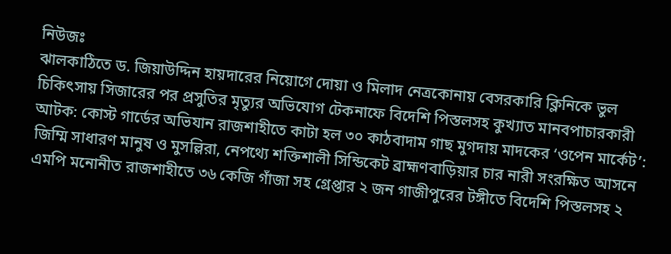নিউজঃ
ঝালকাঠিতে ড. জিয়াউদ্দিন হায়দারের নিয়োগে দোয়া ও মিলাদ নেত্রকোনায় বেসরকারি ক্লিনিকে ভুল চিকিৎসায় সিজারের পর প্রসুতির মৃত্যুর অভিযোগ টেকনাফে বিদেশি পিস্তলসহ কুখ্যাত মানবপাচারকারী আটক: কোস্ট গার্ডের অভিযান রাজশাহীতে কাটা হল ৩০ কাঠবাদাম গাছ মুগদায় মাদকের ‘ওপেন মার্কেট’: জিম্মি সাধারণ মানুষ ও মুসল্লিরা, নেপথ্যে শক্তিশালী সিন্ডিকেট ব্রাহ্মণবাড়িয়ার চার নারী সংরক্ষিত আসনে এমপি মনোনীত রাজশাহীতে ৩৬ কেজি গাঁজা সহ গ্রেপ্তার ২ জন গাজীপুরের টঙ্গীতে বিদেশি পিস্তলসহ ২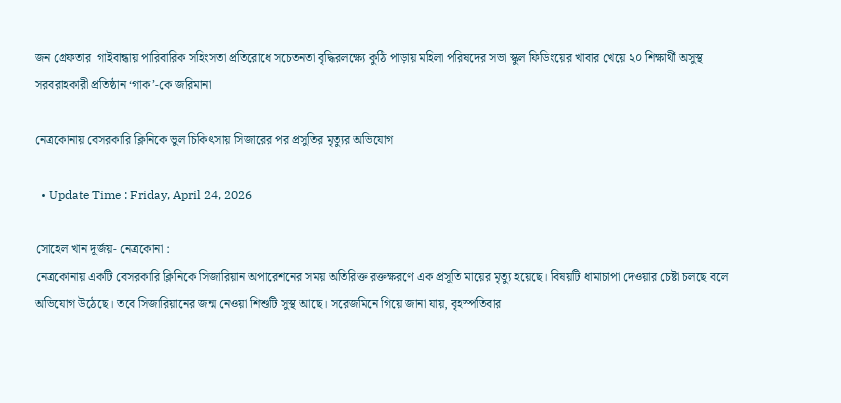জন গ্রেফতার  গাইবান্ধায় পারিবারিক সহিংসতা প্রতিরোধে সচেতনতা বৃদ্ধিরলক্ষ্যে কুঠি পাড়ায় মহিলা পরিষদের সভা স্কুল ফিডিংয়ের খাবার খেয়ে ২০ শিক্ষার্থী অসুস্থ সরবরাহকারী প্রতিষ্ঠান ‘গাক’-কে জরিমানা

নেত্রকোনায় বেসরকারি ক্লিনিকে ভুল চিকিৎসায় সিজারের পর প্রসুতির মৃত্যুর অভিযোগ

  • Update Time : Friday, April 24, 2026

সোহেল খান দূর্জয়- নেত্রকোনা :
নেত্রকোনায় একটি বেসরকারি ক্লিনিকে সিজারিয়ান অপারেশনের সময় অতিরিক্ত রক্তক্ষরণে এক প্রসূতি মায়ের মৃত্যু হয়েছে। বিষয়টি ধামাচাপা দেওয়ার চেষ্টা চলছে বলে অভিযোগ উঠেছে। তবে সিজারিয়ানের জন্ম নেওয়া শিশুটি সুস্থ আছে। সরেজমিনে গিয়ে জানা যায়, বৃহস্পতিবার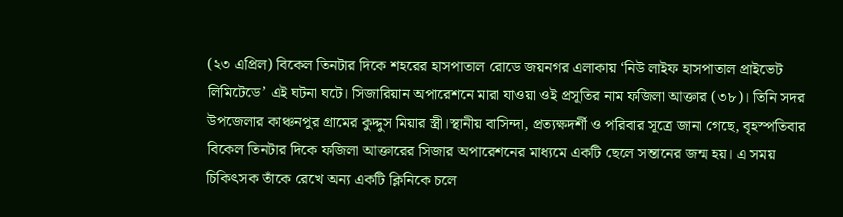(২৩ এপ্রিল) বিকেল তিনটার দিকে শহরের হাসপাতাল রোডে জয়নগর এলাকায় ‘নিউ লাইফ হাসপাতাল প্রাইভেট লিমিটেডে’ এই ঘটনা ঘটে। সিজারিয়ান অপারেশনে মারা যাওয়া ওই প্রসূতির নাম ফজিলা আক্তার (৩৮)। তিনি সদর উপজেলার কাঞ্চনপুর গ্রামের কুদ্দুস মিয়ার স্ত্রী।স্থানীয় বাসিন্দা, প্রত্যক্ষদর্শী ও পরিবার সূত্রে জানা গেছে, বৃহস্পতিবার বিকেল তিনটার দিকে ফজিলা আক্তারের সিজার অপারেশনের মাধ্যমে একটি ছেলে সন্তানের জন্ম হয়। এ সময় চিকিৎসক তাঁকে রেখে অন্য একটি ক্লিনিকে চলে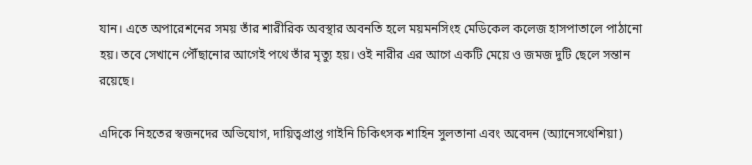যান। এতে অপারেশনের সময় তাঁর শারীরিক অবস্থার অবনতি হলে ময়মনসিংহ মেডিকেল কলেজ হাসপাতালে পাঠানো হয়। তবে সেখানে পৌঁছানোর আগেই পথে তাঁর মৃত্যু হয়। ওই নারীর এর আগে একটি মেয়ে ও জমজ দুটি ছেলে সন্তান রয়েছে।

এদিকে নিহতের স্বজনদের অভিযোগ, দায়িত্বপ্রাপ্ত গাইনি চিকিৎসক শাহিন সুলতানা এবং অবেদন (অ্যানেসথেশিয়া)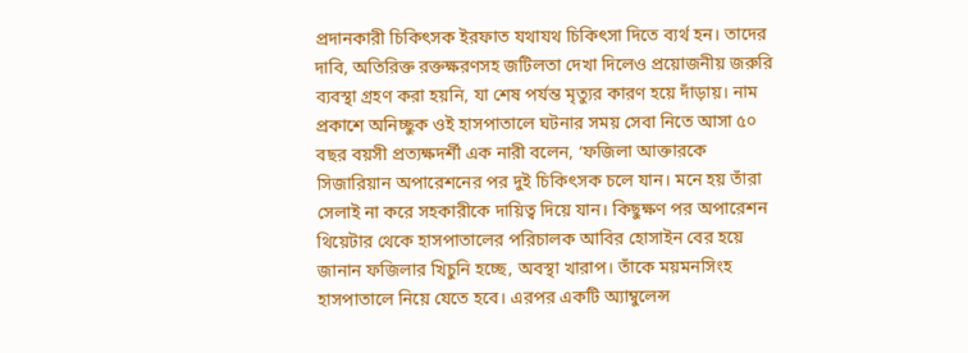প্রদানকারী চিকিৎসক ইরফাত যথাযথ চিকিৎসা দিতে ব্যর্থ হন। তাদের দাবি, অতিরিক্ত রক্তক্ষরণসহ জটিলতা দেখা দিলেও প্রয়োজনীয় জরুরি ব্যবস্থা গ্রহণ করা হয়নি, যা শেষ পর্যন্ত মৃত্যুর কারণ হয়ে দাঁড়ায়। নাম প্রকাশে অনিচ্ছুক ওই হাসপাতালে ঘটনার সময় সেবা নিতে আসা ৫০ বছর বয়সী প্রত্যক্ষদর্শী এক নারী বলেন, ‘ফজিলা আক্তারকে সিজারিয়ান অপারেশনের পর দুই চিকিৎসক চলে যান। মনে হয় তাঁরা সেলাই না করে সহকারীকে দায়িত্ব দিয়ে যান। কিছুক্ষণ পর অপারেশন থিয়েটার থেকে হাসপাতালের পরিচালক আবির হোসাইন বের হয়ে জানান ফজিলার খিচুনি হচ্ছে, অবস্থা খারাপ। তাঁকে ময়মনসিংহ হাসপাতালে নিয়ে যেতে হবে। এরপর একটি অ্যাম্বুলেন্স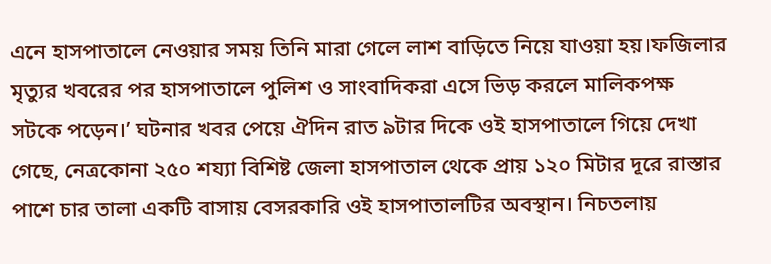এনে হাসপাতালে নেওয়ার সময় তিনি মারা গেলে লাশ বাড়িতে নিয়ে যাওয়া হয়।ফজিলার মৃত্যুর খবরের পর হাসপাতালে পুলিশ ও সাংবাদিকরা এসে ভিড় করলে মালিকপক্ষ সটকে পড়েন।’ ঘটনার খবর পেয়ে ঐদিন রাত ৯টার দিকে ওই হাসপাতালে গিয়ে দেখা গেছে, নেত্রকোনা ২৫০ শয্যা বিশিষ্ট জেলা হাসপাতাল থেকে প্রায় ১২০ মিটার দূরে রাস্তার পাশে চার তালা একটি বাসায় বেসরকারি ওই হাসপাতালটির অবস্থান। নিচতলায়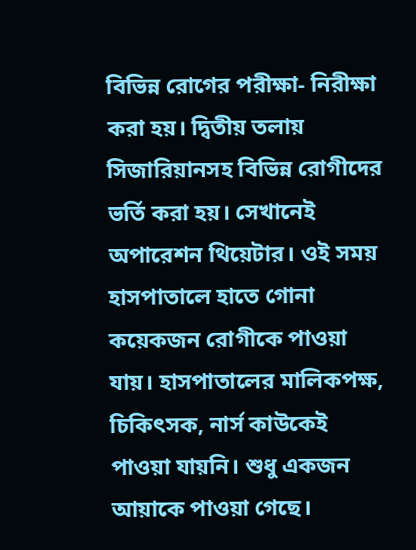বিভিন্ন রোগের পরীক্ষা- নিরীক্ষা করা হয়। দ্বিতীয় তলায় সিজারিয়ানসহ বিভিন্ন রোগীদের ভর্তি করা হয়। সেখানেই অপারেশন থিয়েটার। ওই সময় হাসপাতালে হাতে গোনা কয়েকজন রোগীকে পাওয়া যায়। হাসপাতালের মালিকপক্ষ, চিকিৎসক, নার্স কাউকেই পাওয়া যায়নি। শুধু একজন আয়াকে পাওয়া গেছে।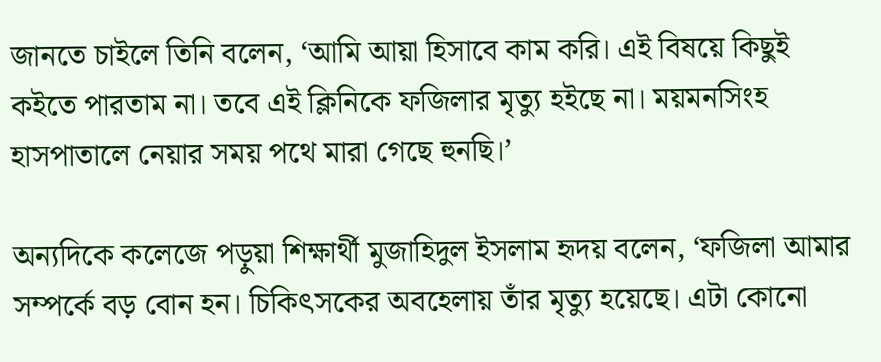জানতে চাইলে তিনি বলেন, ‘আমি আয়া হিসাবে কাম করি। এই বিষয়ে কিছুই কইতে পারতাম না। তবে এই ক্লিনিকে ফজিলার মৃত্যু হইছে না। ময়মনসিংহ হাসপাতালে নেয়ার সময় পথে মারা গেছে হুনছি।’

অন্যদিকে কলেজে পড়ুয়া শিক্ষার্থী মুজাহিদুল ইসলাম হৃদয় বলেন, ‘ফজিলা আমার সম্পর্কে বড় বোন হন। চিকিৎসকের অবহেলায় তাঁর মৃত্যু হয়েছে। এটা কোনো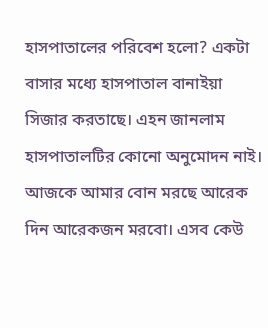হাসপাতালের পরিবেশ হলো? একটা বাসার মধ্যে হাসপাতাল বানাইয়া সিজার করতাছে। এহন জানলাম হাসপাতালটির কোনো অনুমোদন নাই। আজকে আমার বোন মরছে আরেক দিন আরেকজন মরবো। এসব কেউ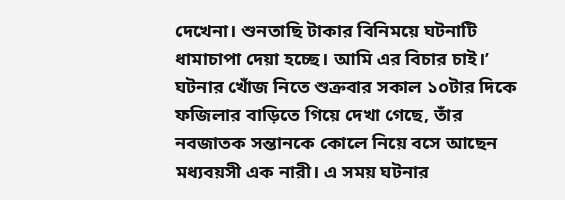দেখেনা। শুনতাছি টাকার বিনিময়ে ঘটনাটি ধামাচাপা দেয়া হচ্ছে। আমি এর বিচার চাই।’ ঘটনার খোঁজ নিতে শুক্রবার সকাল ১০টার দিকে ফজিলার বাড়িতে গিয়ে দেখা গেছে, তাঁর নবজাতক সন্তানকে কোলে নিয়ে বসে আছেন মধ্যবয়সী এক নারী। এ সময় ঘটনার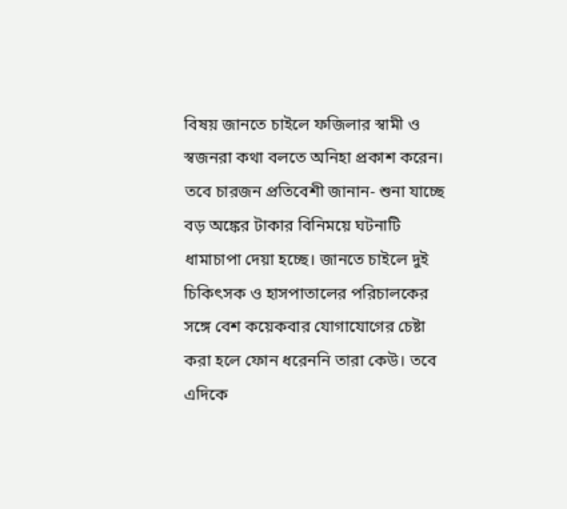বিষয় জানতে চাইলে ফজিলার স্বামী ও স্বজনরা কথা বলতে অনিহা প্রকাশ করেন। তবে চারজন প্রতিবেশী জানান- শুনা যাচ্ছে বড় অঙ্কের টাকার বিনিময়ে ঘটনাটি ধামাচাপা দেয়া হচ্ছে। জানতে চাইলে দুই চিকিৎসক ও হাসপাতালের পরিচালকের সঙ্গে বেশ কয়েকবার যোগাযোগের চেষ্টা করা হলে ফোন ধরেননি তারা কেউ। তবে এদিকে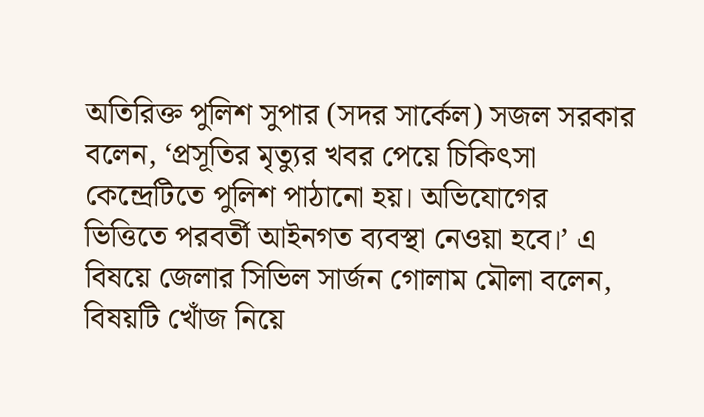অতিরিক্ত পুলিশ সুপার (সদর সার্কেল) সজল সরকার বলেন, ‘প্রসূতির মৃত্যুর খবর পেয়ে চিকিৎসা কেন্দ্রেটিতে পুলিশ পাঠানো হয়। অভিযোগের ভিত্তিতে পরবর্তী আইনগত ব্যবস্থা নেওয়া হবে।’ এ বিষয়ে জেলার সিভিল সার্জন গোলাম মৌলা বলেন, বিষয়টি খোঁজ নিয়ে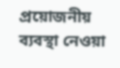প্রয়োজনীয় ব্যবস্থা নেওয়া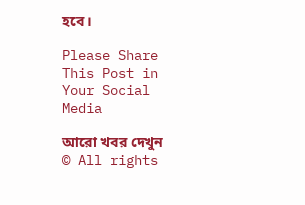হবে।

Please Share This Post in Your Social Media

আরো খবর দেখুন
© All rights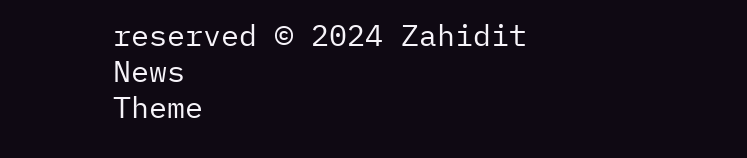reserved © 2024 Zahidit News
Theme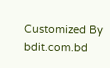Customized By bdit.com.bd